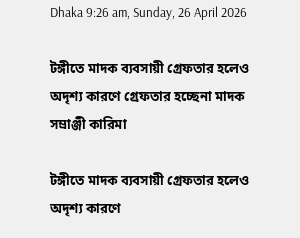Dhaka 9:26 am, Sunday, 26 April 2026

টঙ্গীতে মাদক ব্যবসায়ী গ্রেফতার হলেও অদৃশ্য কারণে গ্রেফতার হচ্ছেনা মাদক সম্রাঞ্জী কারিমা

টঙ্গীতে মাদক ব্যবসায়ী গ্রেফতার হলেও অদৃশ্য কারণে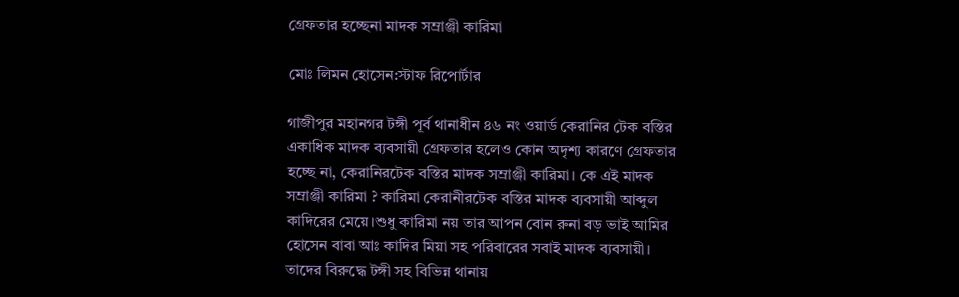গ্রেফতার হচ্ছেনা মাদক সম্রাঞ্জী কারিমা

মোঃ লিমন হোসেন:স্টাফ রিপোর্টার

গাজীপুর মহানগর টঙ্গী পূর্ব থানাধীন ৪৬ নং ওয়ার্ড কেরানির টেক বস্তির একাধিক মাদক ব্যবসায়ী গ্রেফতার হলেও কোন অদৃশ্য কারণে গ্রেফতার হচ্ছে না, কেরানিরটেক বস্তির মাদক সম্রাঞ্জী কারিমা। কে এই মাদক সম্রাঞ্জী কারিমা ? কারিমা কেরানীরটেক বস্তির মাদক ব্যবসায়ী আব্দুল কাদিরের মেয়ে।শুধু কারিমা নয় তার আপন বোন রুনা বড় ভাই আমির হোসেন বাবা আঃ কাদির মিয়া সহ পরিবারের সবাই মাদক ব্যবসায়ী। তাদের বিরুদ্ধে টঙ্গী সহ বিভিন্ন থানায়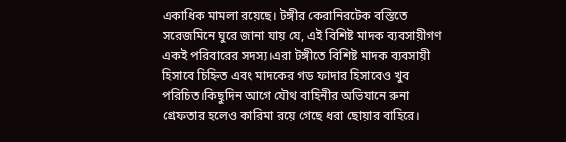একাধিক মামলা রয়েছে। টঙ্গীর কেরানিরটেক বস্তিতে সরেজমিনে ঘুরে জানা যায় যে, এই বিশিষ্ট মাদক ব্যবসায়ীগণ একই পরিবারের সদস্য।এরা টঙ্গীতে বিশিষ্ট মাদক ব্যবসায়ী হিসাবে চিহ্নিত এবং মাদকের গড ফাদার হিসাবেও খুব পরিচিত।কিছুদিন আগে যৌথ বাহিনীর অভিযানে রুনা গ্রেফতার হলেও কারিমা রয়ে গেছে ধরা ছোয়ার বাহিরে।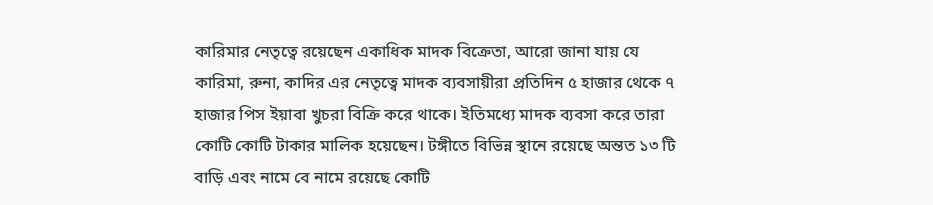কারিমার নেতৃত্বে রয়েছেন একাধিক মাদক বিক্রেতা, আরো জানা যায় যে কারিমা, রুনা, কাদির এর নেতৃত্বে মাদক ব্যবসায়ীরা প্রতিদিন ৫ হাজার থেকে ৭ হাজার পিস ইয়াবা খুচরা বিক্রি করে থাকে। ইতিমধ্যে মাদক ব্যবসা করে তারা কোটি কোটি টাকার মালিক হয়েছেন। টঙ্গীতে বিভিন্ন স্থানে রয়েছে অন্তত ১৩ টি বাড়ি এবং নামে বে নামে রয়েছে কোটি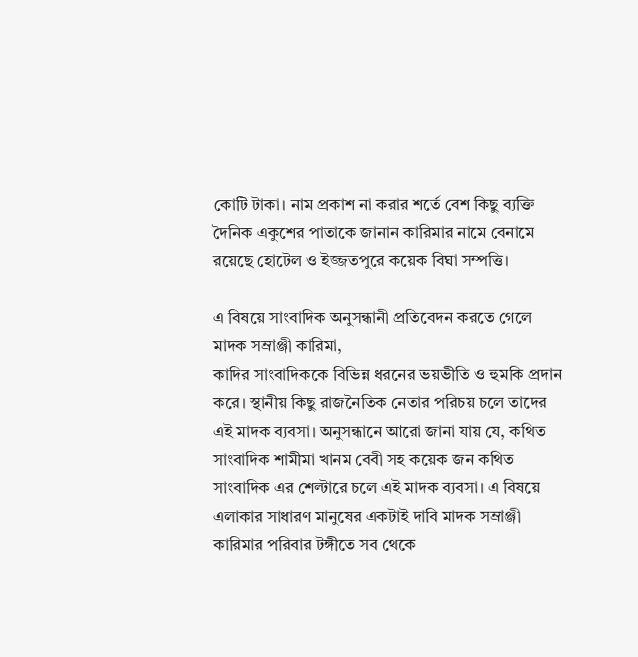কোটি টাকা। নাম প্রকাশ না করার শর্তে বেশ কিছু ব্যক্তি দৈনিক একুশের পাতাকে জানান কারিমার নামে বেনামে রয়েছে হোটেল ও ইজ্জতপুরে কয়েক বিঘা সম্পত্তি।

এ বিষয়ে সাংবাদিক অনুসন্ধানী প্রতিবেদন করতে গেলে মাদক সম্রাঞ্জী কারিমা,
কাদির সাংবাদিককে বিভিন্ন ধরনের ভয়ভীতি ও হুমকি প্রদান করে। স্থানীয় কিছু রাজনৈতিক নেতার পরিচয় চলে তাদের এই মাদক ব্যবসা। অনুসন্ধানে আরো জানা যায় যে, কথিত সাংবাদিক শামীমা খানম বেবী সহ কয়েক জন কথিত সাংবাদিক এর শেল্টারে চলে এই মাদক ব্যবসা। এ বিষয়ে এলাকার সাধারণ মানুষের একটাই দাবি মাদক সম্রাঞ্জী কারিমার পরিবার টঙ্গীতে সব থেকে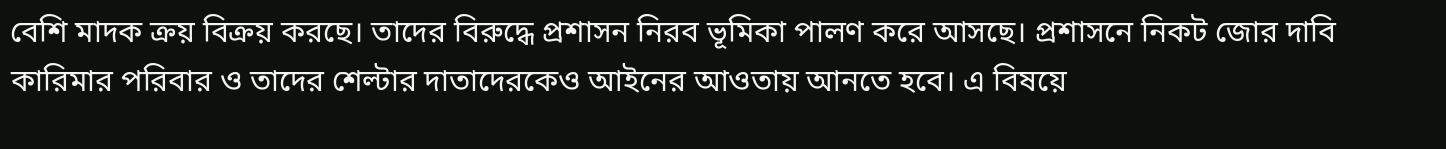বেশি মাদক ক্রয় বিক্রয় করছে। তাদের বিরুদ্ধে প্রশাসন নিরব ভূমিকা পালণ করে আসছে। প্রশাসনে নিকট জোর দাবি কারিমার পরিবার ও তাদের শেল্টার দাতাদেরকেও আইনের আওতায় আনতে হবে। এ বিষয়ে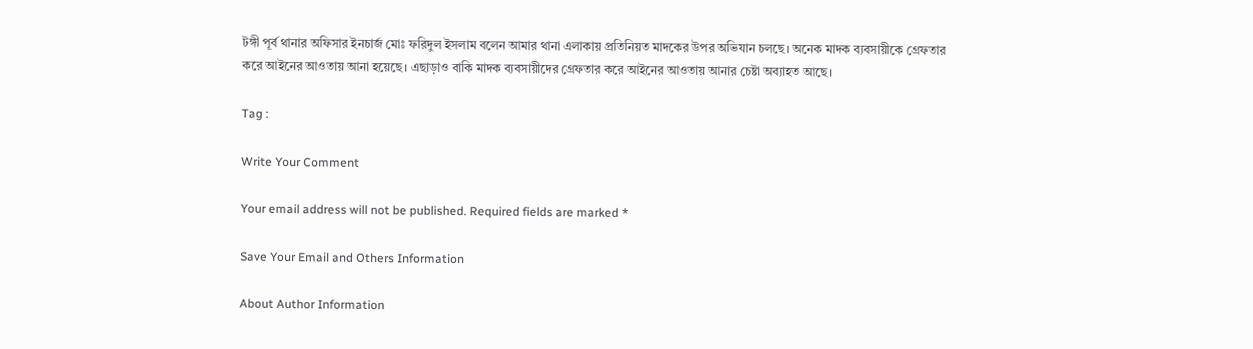টঙ্গী পূর্ব থানার অফিসার ইনচার্জ মোঃ ফরিদুল ইসলাম বলেন আমার থানা এলাকায় প্রতিনিয়ত মাদকের উপর অভিযান চলছে। অনেক মাদক ব্যবসায়ীকে গ্রেফতার করে আইনের আওতায় আনা হয়েছে। এছাড়াও বাকি মাদক ব্যবসায়ীদের গ্রেফতার করে আইনের আওতায় আনার চেষ্টা অব্যাহত আছে।

Tag :

Write Your Comment

Your email address will not be published. Required fields are marked *

Save Your Email and Others Information

About Author Information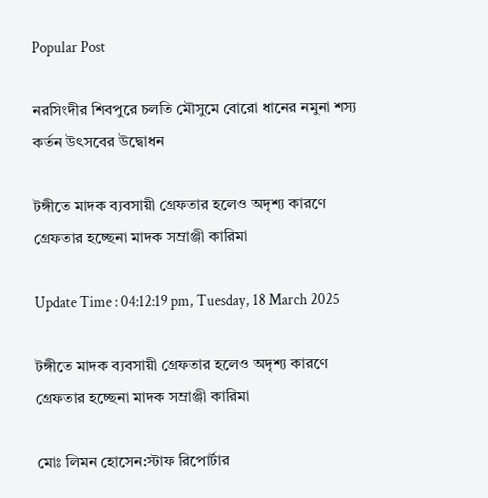Popular Post

নরসিংদীর শিবপুরে চলতি মৌসুমে বোরো ধানের নমুনা শস্য কর্তন উৎসবের উদ্বোধন

টঙ্গীতে মাদক ব্যবসায়ী গ্রেফতার হলেও অদৃশ্য কারণে গ্রেফতার হচ্ছেনা মাদক সম্রাঞ্জী কারিমা

Update Time : 04:12:19 pm, Tuesday, 18 March 2025

টঙ্গীতে মাদক ব্যবসায়ী গ্রেফতার হলেও অদৃশ্য কারণে গ্রেফতার হচ্ছেনা মাদক সম্রাঞ্জী কারিমা

মোঃ লিমন হোসেন:স্টাফ রিপোর্টার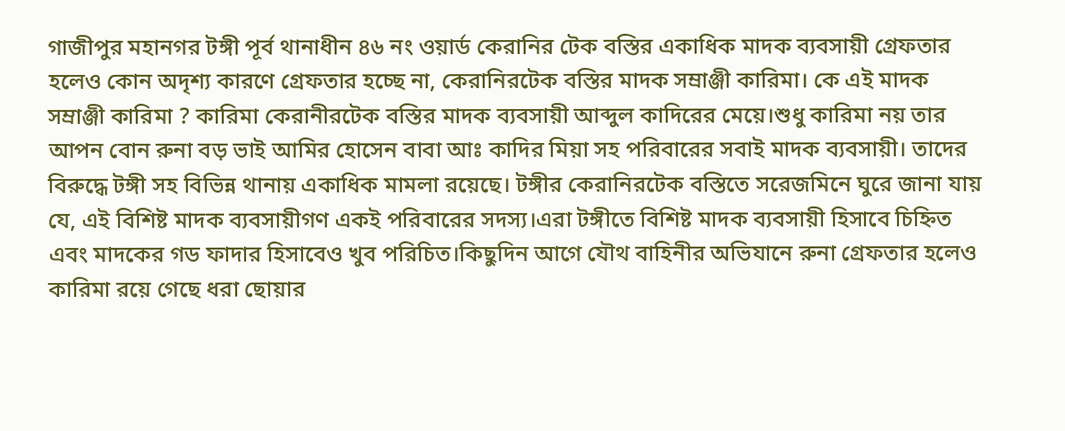গাজীপুর মহানগর টঙ্গী পূর্ব থানাধীন ৪৬ নং ওয়ার্ড কেরানির টেক বস্তির একাধিক মাদক ব্যবসায়ী গ্রেফতার হলেও কোন অদৃশ্য কারণে গ্রেফতার হচ্ছে না, কেরানিরটেক বস্তির মাদক সম্রাঞ্জী কারিমা। কে এই মাদক সম্রাঞ্জী কারিমা ? কারিমা কেরানীরটেক বস্তির মাদক ব্যবসায়ী আব্দুল কাদিরের মেয়ে।শুধু কারিমা নয় তার আপন বোন রুনা বড় ভাই আমির হোসেন বাবা আঃ কাদির মিয়া সহ পরিবারের সবাই মাদক ব্যবসায়ী। তাদের বিরুদ্ধে টঙ্গী সহ বিভিন্ন থানায় একাধিক মামলা রয়েছে। টঙ্গীর কেরানিরটেক বস্তিতে সরেজমিনে ঘুরে জানা যায় যে, এই বিশিষ্ট মাদক ব্যবসায়ীগণ একই পরিবারের সদস্য।এরা টঙ্গীতে বিশিষ্ট মাদক ব্যবসায়ী হিসাবে চিহ্নিত এবং মাদকের গড ফাদার হিসাবেও খুব পরিচিত।কিছুদিন আগে যৌথ বাহিনীর অভিযানে রুনা গ্রেফতার হলেও কারিমা রয়ে গেছে ধরা ছোয়ার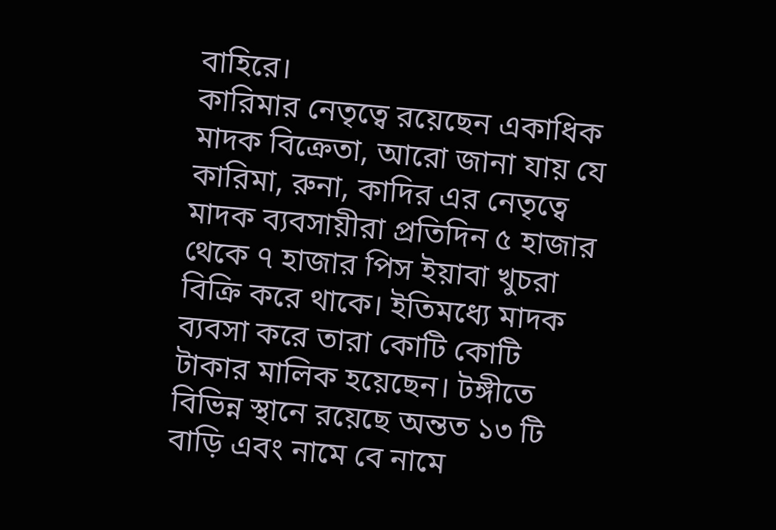বাহিরে।
কারিমার নেতৃত্বে রয়েছেন একাধিক মাদক বিক্রেতা, আরো জানা যায় যে কারিমা, রুনা, কাদির এর নেতৃত্বে মাদক ব্যবসায়ীরা প্রতিদিন ৫ হাজার থেকে ৭ হাজার পিস ইয়াবা খুচরা বিক্রি করে থাকে। ইতিমধ্যে মাদক ব্যবসা করে তারা কোটি কোটি টাকার মালিক হয়েছেন। টঙ্গীতে বিভিন্ন স্থানে রয়েছে অন্তত ১৩ টি বাড়ি এবং নামে বে নামে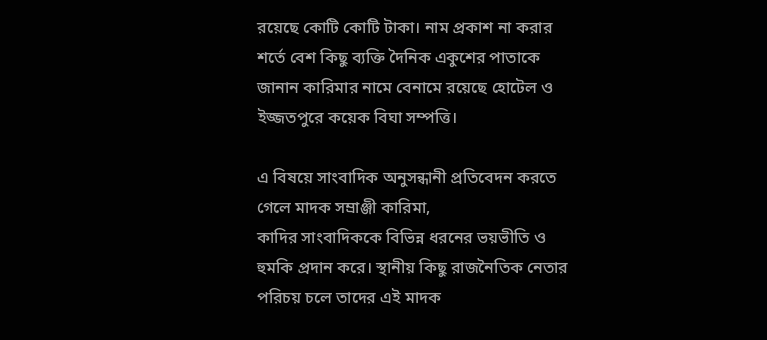রয়েছে কোটি কোটি টাকা। নাম প্রকাশ না করার শর্তে বেশ কিছু ব্যক্তি দৈনিক একুশের পাতাকে জানান কারিমার নামে বেনামে রয়েছে হোটেল ও ইজ্জতপুরে কয়েক বিঘা সম্পত্তি।

এ বিষয়ে সাংবাদিক অনুসন্ধানী প্রতিবেদন করতে গেলে মাদক সম্রাঞ্জী কারিমা,
কাদির সাংবাদিককে বিভিন্ন ধরনের ভয়ভীতি ও হুমকি প্রদান করে। স্থানীয় কিছু রাজনৈতিক নেতার পরিচয় চলে তাদের এই মাদক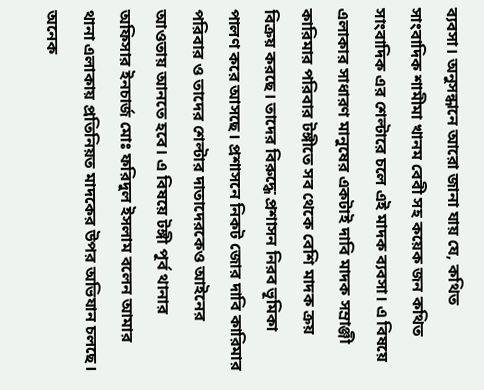ব্যবসা। অনুসন্ধানে আরো জানা যায় যে, কথিত সাংবাদিক শামীমা খানম বেবী সহ কয়েক জন কথিত সাংবাদিক এর শেল্টারে চলে এই মাদক ব্যবসা। এ বিষয়ে এলাকার সাধারণ মানুষের একটাই দাবি মাদক সম্রাঞ্জী কারিমার পরিবার টঙ্গীতে সব থেকে বেশি মাদক ক্রয় বিক্রয় করছে। তাদের বিরুদ্ধে প্রশাসন নিরব ভূমিকা পালণ করে আসছে। প্রশাসনে নিকট জোর দাবি কারিমার পরিবার ও তাদের শেল্টার দাতাদেরকেও আইনের আওতায় আনতে হবে। এ বিষয়ে টঙ্গী পূর্ব থানার অফিসার ইনচার্জ মোঃ ফরিদুল ইসলাম বলেন আমার থানা এলাকায় প্রতিনিয়ত মাদকের উপর অভিযান চলছে। অনেক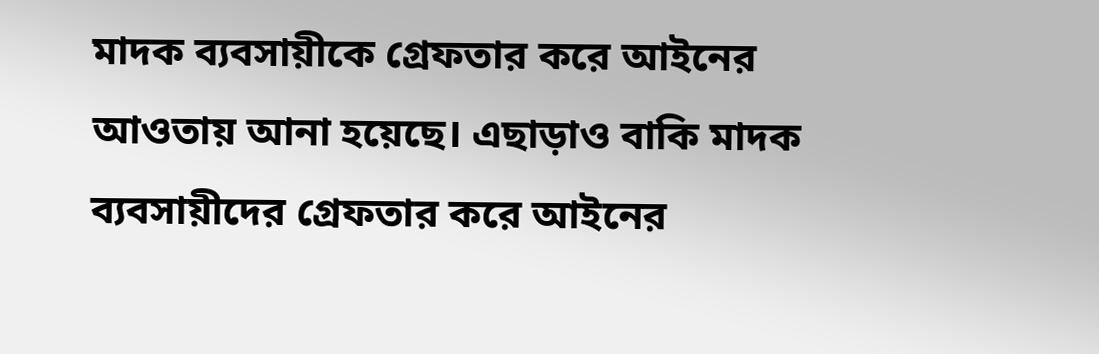মাদক ব্যবসায়ীকে গ্রেফতার করে আইনের আওতায় আনা হয়েছে। এছাড়াও বাকি মাদক ব্যবসায়ীদের গ্রেফতার করে আইনের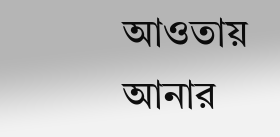আওতায় আনার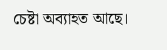চেষ্টা অব্যাহত আছে।